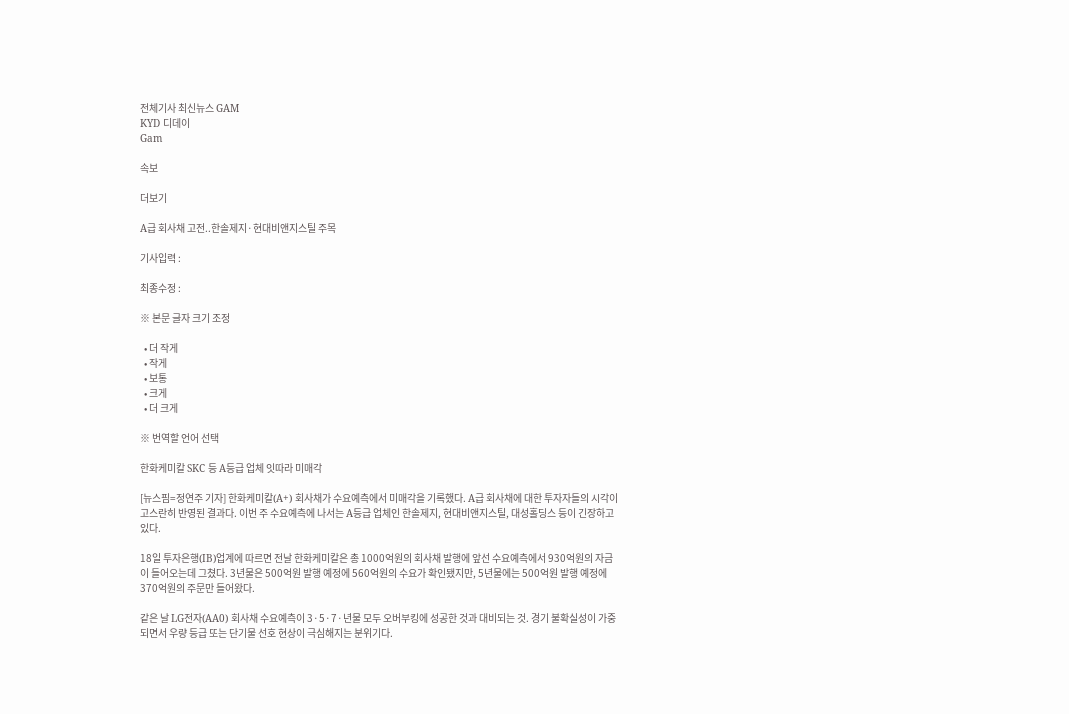전체기사 최신뉴스 GAM
KYD 디데이
Gam

속보

더보기

A급 회사채 고전..한솔제지·현대비앤지스틸 주목

기사입력 :

최종수정 :

※ 본문 글자 크기 조정

  • 더 작게
  • 작게
  • 보통
  • 크게
  • 더 크게

※ 번역할 언어 선택

한화케미칼 SKC 등 A등급 업체 잇따라 미매각

[뉴스핌=정연주 기자] 한화케미칼(A+) 회사채가 수요예측에서 미매각을 기록했다. A급 회사채에 대한 투자자들의 시각이 고스란히 반영된 결과다. 이번 주 수요예측에 나서는 A등급 업체인 한솔제지, 현대비앤지스틸, 대성홀딩스 등이 긴장하고 있다.

18일 투자은행(IB)업계에 따르면 전날 한화케미칼은 총 1000억원의 회사채 발행에 앞선 수요예측에서 930억원의 자금이 들어오는데 그쳤다. 3년물은 500억원 발행 예정에 560억원의 수요가 확인됐지만, 5년물에는 500억원 발행 예정에 370억원의 주문만 들어왔다.

같은 날 LG전자(AA0) 회사채 수요예측이 3·5·7·년물 모두 오버부킹에 성공한 것과 대비되는 것. 경기 불확실성이 가중되면서 우량 등급 또는 단기물 선호 현상이 극심해지는 분위기다.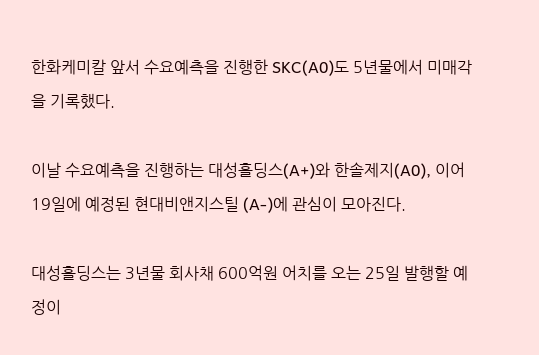한화케미칼 앞서 수요예측을 진행한 SKC(A0)도 5년물에서 미매각을 기록했다.

이날 수요예측을 진행하는 대성홀딩스(A+)와 한솔제지(A0), 이어 19일에 예정된 현대비앤지스틸 (A-)에 관심이 모아진다.

대성홀딩스는 3년물 회사채 600억원 어치를 오는 25일 발행할 예정이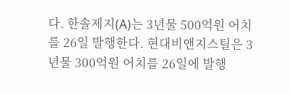다. 한솔제지(A)는 3년물 500억원 어치를 26일 발행한다. 현대비앤지스틸은 3년물 300억원 어치를 26일에 발행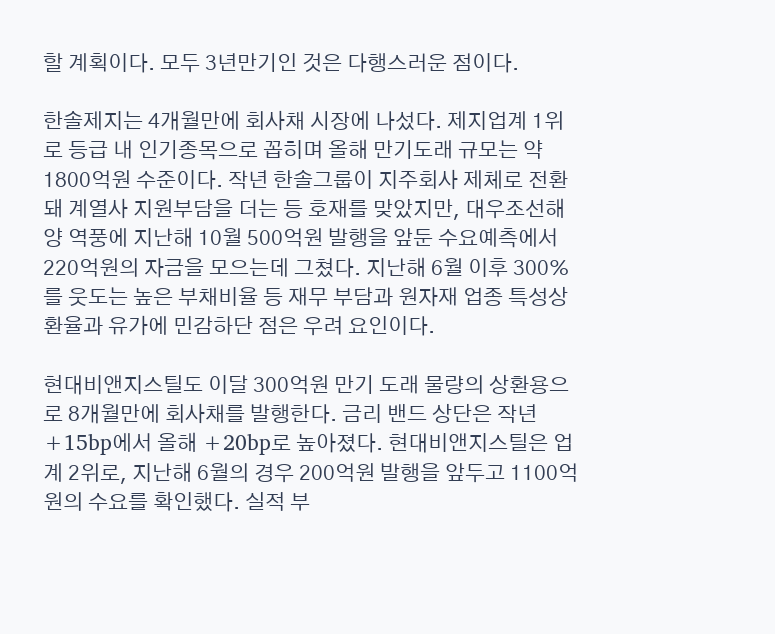할 계획이다. 모두 3년만기인 것은 다행스러운 점이다.

한솔제지는 4개월만에 회사채 시장에 나섰다. 제지업계 1위로 등급 내 인기종목으로 꼽히며 올해 만기도래 규모는 약 1800억원 수준이다. 작년 한솔그룹이 지주회사 제체로 전환돼 계열사 지원부담을 더는 등 호재를 맞았지만, 대우조선해양 역풍에 지난해 10월 500억원 발행을 앞둔 수요예측에서 220억원의 자금을 모으는데 그쳤다. 지난해 6월 이후 300%를 웃도는 높은 부채비율 등 재무 부담과 원자재 업종 특성상 환율과 유가에 민감하단 점은 우려 요인이다.

현대비앤지스틸도 이달 300억원 만기 도래 물량의 상환용으로 8개월만에 회사채를 발행한다. 금리 밴드 상단은 작년 +15bp에서 올해 +20bp로 높아졌다. 현대비앤지스틸은 업계 2위로, 지난해 6월의 경우 200억원 발행을 앞두고 1100억원의 수요를 확인했다. 실적 부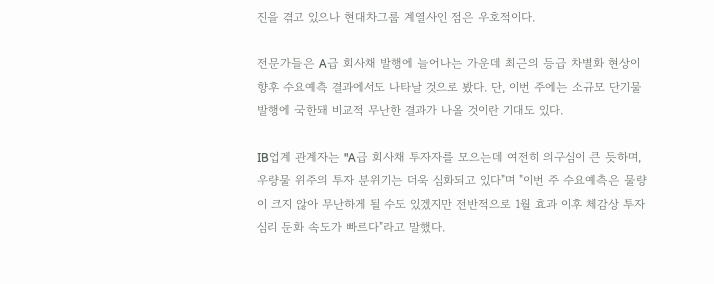진을 겪고 있으나 현대차그룹 계열사인 점은 우호적이다.

전문가들은 A급 회사채 발행에 늘어나는 가운데 최근의 등급 차별화 현상이 향후 수요예측 결과에서도 나타날 것으로 봤다. 단, 이번 주에는 소규모 단기물 발행에 국한돼 비교적 무난한 결과가 나올 것이란 기대도 있다.

IB업계 관계자는 "A급 회사채 투자자를 모으는데 여전히 의구심이 큰 듯하며, 우량물 위주의 투자 분위기는 더욱 심화되고 있다"며 "이번 주 수요예측은 물량이 크지 않아 무난하게 될 수도 있겠지만 전반적으로 1월 효과 이후 체감상 투자심리 둔화 속도가 빠르다"라고 말했다.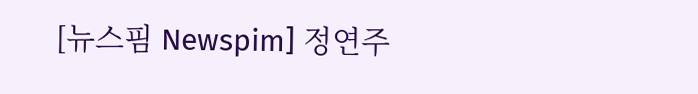[뉴스핌 Newspim] 정연주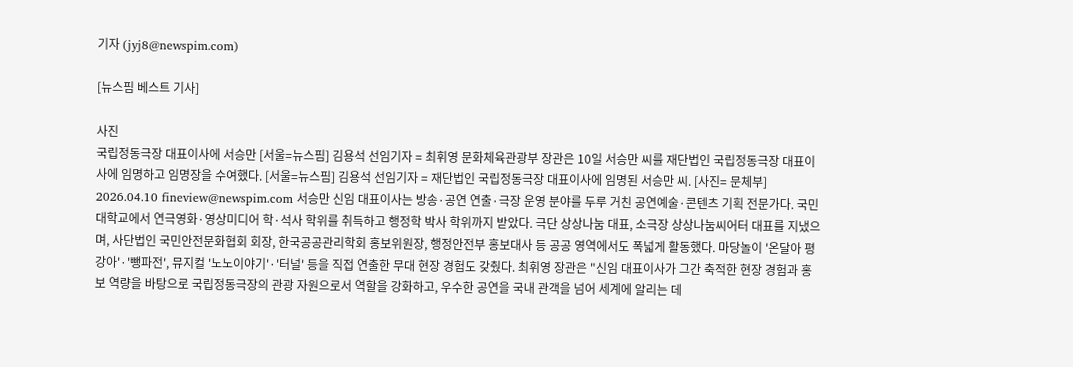기자 (jyj8@newspim.com)

[뉴스핌 베스트 기사]

사진
국립정동극장 대표이사에 서승만 [서울=뉴스핌] 김용석 선임기자 = 최휘영 문화체육관광부 장관은 10일 서승만 씨를 재단법인 국립정동극장 대표이사에 임명하고 임명장을 수여했다. [서울=뉴스핌] 김용석 선임기자 = 재단법인 국립정동극장 대표이사에 임명된 서승만 씨. [사진= 문체부] 2026.04.10 fineview@newspim.com 서승만 신임 대표이사는 방송·공연 연출·극장 운영 분야를 두루 거친 공연예술·콘텐츠 기획 전문가다. 국민대학교에서 연극영화·영상미디어 학·석사 학위를 취득하고 행정학 박사 학위까지 받았다. 극단 상상나눔 대표, 소극장 상상나눔씨어터 대표를 지냈으며, 사단법인 국민안전문화협회 회장, 한국공공관리학회 홍보위원장, 행정안전부 홍보대사 등 공공 영역에서도 폭넓게 활동했다. 마당놀이 '온달아 평강아'·'뺑파전', 뮤지컬 '노노이야기'·'터널' 등을 직접 연출한 무대 현장 경험도 갖췄다. 최휘영 장관은 "신임 대표이사가 그간 축적한 현장 경험과 홍보 역량을 바탕으로 국립정동극장의 관광 자원으로서 역할을 강화하고, 우수한 공연을 국내 관객을 넘어 세계에 알리는 데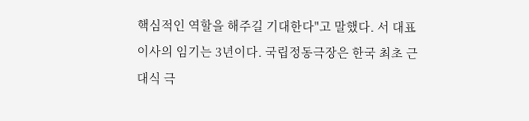핵심적인 역할을 해주길 기대한다"고 말했다. 서 대표이사의 임기는 3년이다. 국립정동극장은 한국 최초 근대식 극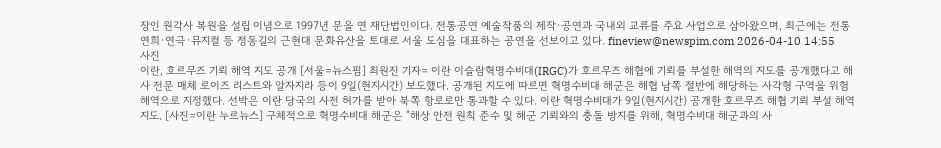장인 원각사 복원을 설립 이념으로 1997년 문을 연 재단법인이다. 전통공연 예술작품의 제작·공연과 국내외 교류를 주요 사업으로 삼아왔으며, 최근에는 전통연희·연극·뮤지컬 등 정동길의 근현대 문화유산을 토대로 서울 도심을 대표하는 공연을 선보이고 있다. fineview@newspim.com 2026-04-10 14:55
사진
이란, 호르무즈 기뢰 해역 지도 공개 [서울=뉴스핌] 최원진 기자= 이란 이슬람혁명수비대(IRGC)가 호르무즈 해협에 기뢰를 부설한 해역의 지도를 공개했다고 해사 전문 매체 로이즈 리스트와 알자지라 등이 9일(현지시간) 보도했다. 공개된 지도에 따르면 혁명수비대 해군은 해협 남쪽 절반에 해당하는 사각형 구역을 위험 해역으로 지정했다. 선박은 이란 당국의 사전 허가를 받아 북쪽 항로로만 통과할 수 있다. 이란 혁명수비대가 9일(현지시간) 공개한 호르무즈 해협 기뢰 부설 해역 지도. [사진=이란 누르뉴스] 구체적으로 혁명수비대 해군은 "해상 안전 원칙 준수 및 해군 기뢰와의 충돌 방지를 위해, 혁명수비대 해군과의 사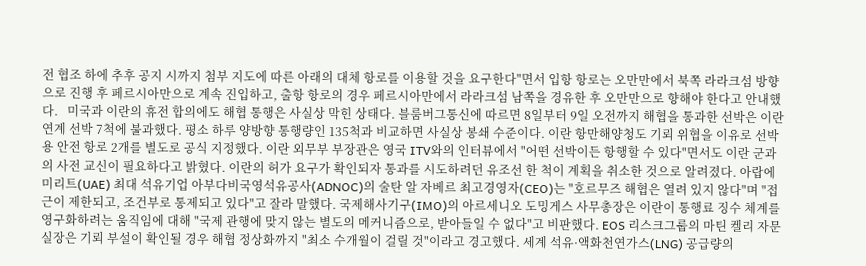전 협조 하에 추후 공지 시까지 첨부 지도에 따른 아래의 대체 항로를 이용할 것을 요구한다"면서 입항 항로는 오만만에서 북쪽 라라크섬 방향으로 진행 후 페르시아만으로 계속 진입하고, 출항 항로의 경우 페르시아만에서 라라크섬 남쪽을 경유한 후 오만만으로 향해야 한다고 안내했다.   미국과 이란의 휴전 합의에도 해협 통행은 사실상 막힌 상태다. 블룸버그통신에 따르면 8일부터 9일 오전까지 해협을 통과한 선박은 이란 연계 선박 7척에 불과했다. 평소 하루 양방향 통행량인 135척과 비교하면 사실상 봉쇄 수준이다. 이란 항만해양청도 기뢰 위협을 이유로 선박용 안전 항로 2개를 별도로 공식 지정했다. 이란 외무부 부장관은 영국 ITV와의 인터뷰에서 "어떤 선박이든 항행할 수 있다"면서도 이란 군과의 사전 교신이 필요하다고 밝혔다. 이란의 허가 요구가 확인되자 통과를 시도하려던 유조선 한 척이 계획을 취소한 것으로 알려졌다. 아랍에미리트(UAE) 최대 석유기업 아부다비국영석유공사(ADNOC)의 술탄 알 자베르 최고경영자(CEO)는 "호르무즈 해협은 열려 있지 않다"며 "접근이 제한되고, 조건부로 통제되고 있다"고 잘라 말했다. 국제해사기구(IMO)의 아르세니오 도밍게스 사무총장은 이란이 통행료 징수 체계를 영구화하려는 움직임에 대해 "국제 관행에 맞지 않는 별도의 메커니즘으로, 받아들일 수 없다"고 비판했다. EOS 리스크그룹의 마틴 켈리 자문실장은 기뢰 부설이 확인될 경우 해협 정상화까지 "최소 수개월이 걸릴 것"이라고 경고했다. 세계 석유·액화천연가스(LNG) 공급량의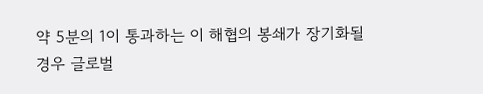약 5분의 1이 통과하는 이 해협의 봉쇄가 장기화될 경우 글로벌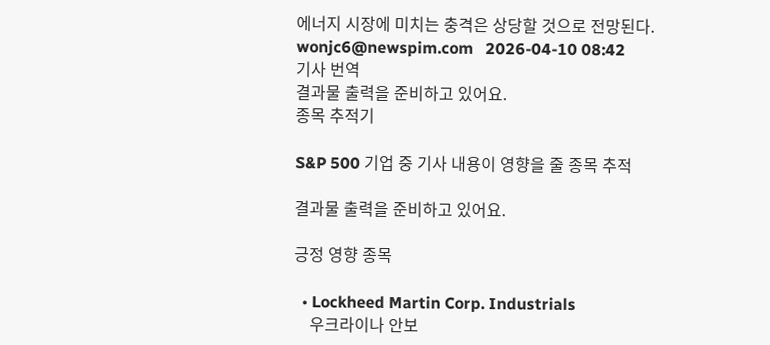에너지 시장에 미치는 충격은 상당할 것으로 전망된다. wonjc6@newspim.com   2026-04-10 08:42
기사 번역
결과물 출력을 준비하고 있어요.
종목 추적기

S&P 500 기업 중 기사 내용이 영향을 줄 종목 추적

결과물 출력을 준비하고 있어요.

긍정 영향 종목

  • Lockheed Martin Corp. Industrials
    우크라이나 안보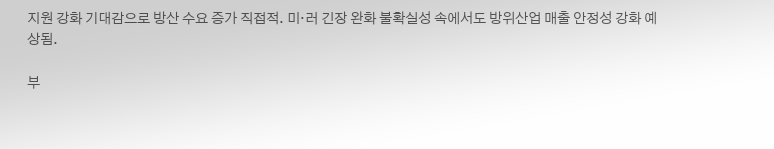지원 강화 기대감으로 방산 수요 증가 직접적. 미·러 긴장 완화 불확실성 속에서도 방위산업 매출 안정성 강화 예상됨.

부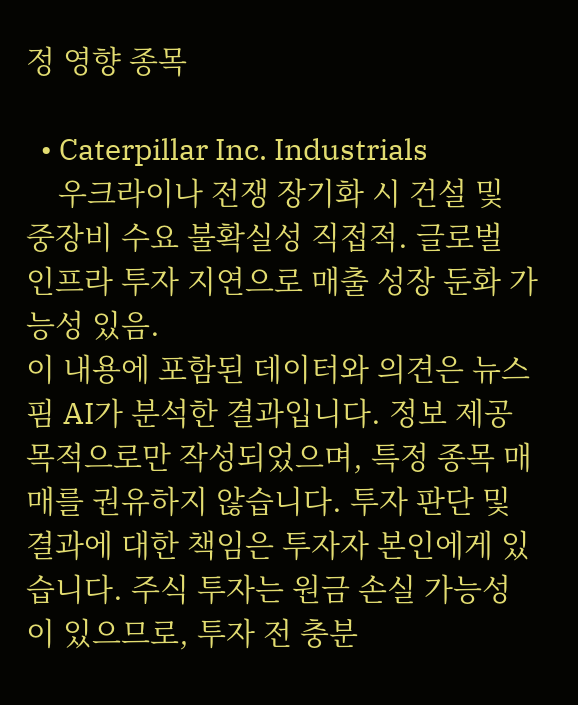정 영향 종목

  • Caterpillar Inc. Industrials
    우크라이나 전쟁 장기화 시 건설 및 중장비 수요 불확실성 직접적. 글로벌 인프라 투자 지연으로 매출 성장 둔화 가능성 있음.
이 내용에 포함된 데이터와 의견은 뉴스핌 AI가 분석한 결과입니다. 정보 제공 목적으로만 작성되었으며, 특정 종목 매매를 권유하지 않습니다. 투자 판단 및 결과에 대한 책임은 투자자 본인에게 있습니다. 주식 투자는 원금 손실 가능성이 있으므로, 투자 전 충분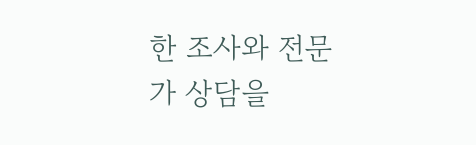한 조사와 전문가 상담을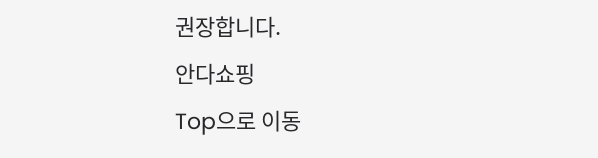권장합니다.
안다쇼핑
Top으로 이동